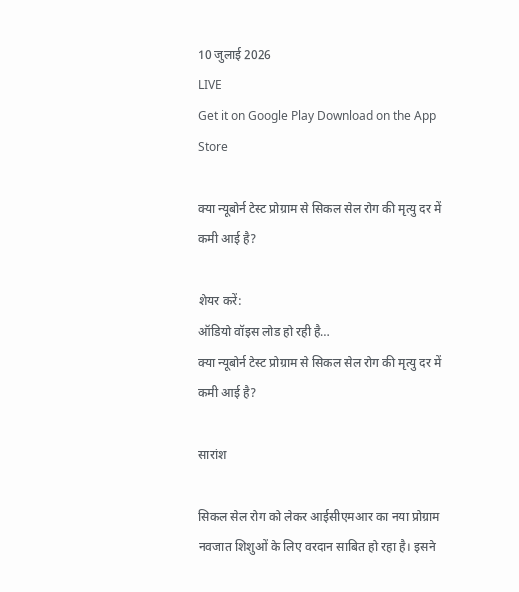10 जुलाई 2026
LIVE
Get it on Google Play Download on the App Store

क्या न्यूबोर्न टेस्ट प्रोग्राम से सिकल सेल रोग की मृत्यु दर में कमी आई है?

शेयर करें:
ऑडियो वॉइस लोड हो रही है…
क्या न्यूबोर्न टेस्ट प्रोग्राम से सिकल सेल रोग की मृत्यु दर में कमी आई है?

सारांश

सिकल सेल रोग को लेकर आईसीएमआर का नया प्रोग्राम नवजात शिशुओं के लिए वरदान साबित हो रहा है। इसने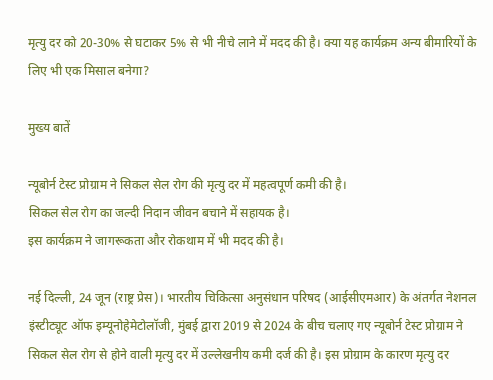मृत्यु दर को 20-30% से घटाकर 5% से भी नीचे लाने में मदद की है। क्या यह कार्यक्रम अन्य बीमारियों के लिए भी एक मिसाल बनेगा?

मुख्य बातें

न्यूबोर्न टेस्ट प्रोग्राम ने सिकल सेल रोग की मृत्यु दर में महत्वपूर्ण कमी की है।
सिकल सेल रोग का जल्दी निदान जीवन बचाने में सहायक है।
इस कार्यक्रम ने जागरूकता और रोकथाम में भी मदद की है।

नई दिल्ली, 24 जून (राष्ट्र प्रेस)। भारतीय चिकित्सा अनुसंधान परिषद (आईसीएमआर) के अंतर्गत नेशनल इंस्टीट्यूट ऑफ इम्यूनोहेमेटोलॉजी, मुंबई द्वारा 2019 से 2024 के बीच चलाए गए न्यूबोर्न टेस्ट प्रोग्राम ने सिकल सेल रोग से होने वाली मृत्यु दर में उल्लेखनीय कमी दर्ज की है। इस प्रोग्राम के कारण मृत्यु दर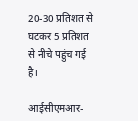20-30 प्रतिशत से घटकर 5 प्रतिशत से नीचे पहुंच गई है।

आईसीएमआर-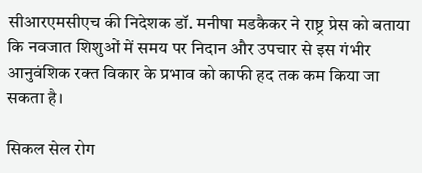सीआरएमसीएच की निदेशक डॉ. मनीषा मडकैकर ने राष्ट्र प्रेस को बताया कि नवजात शिशुओं में समय पर निदान और उपचार से इस गंभीर आनुवंशिक रक्त विकार के प्रभाव को काफी हद तक कम किया जा सकता है।

सिकल सेल रोग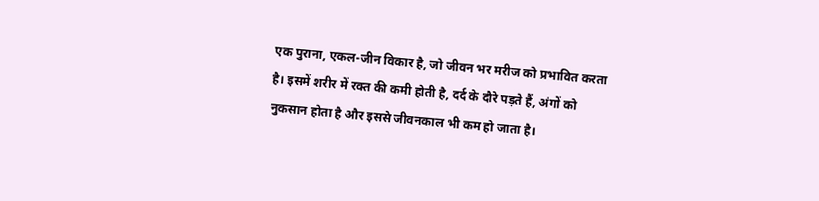एक पुराना, एकल-जीन विकार है, जो जीवन भर मरीज को प्रभावित करता है। इसमें शरीर में रक्त की कमी होती है, दर्द के दौरे पड़ते हैं, अंगों को नुकसान होता है और इससे जीवनकाल भी कम हो जाता है।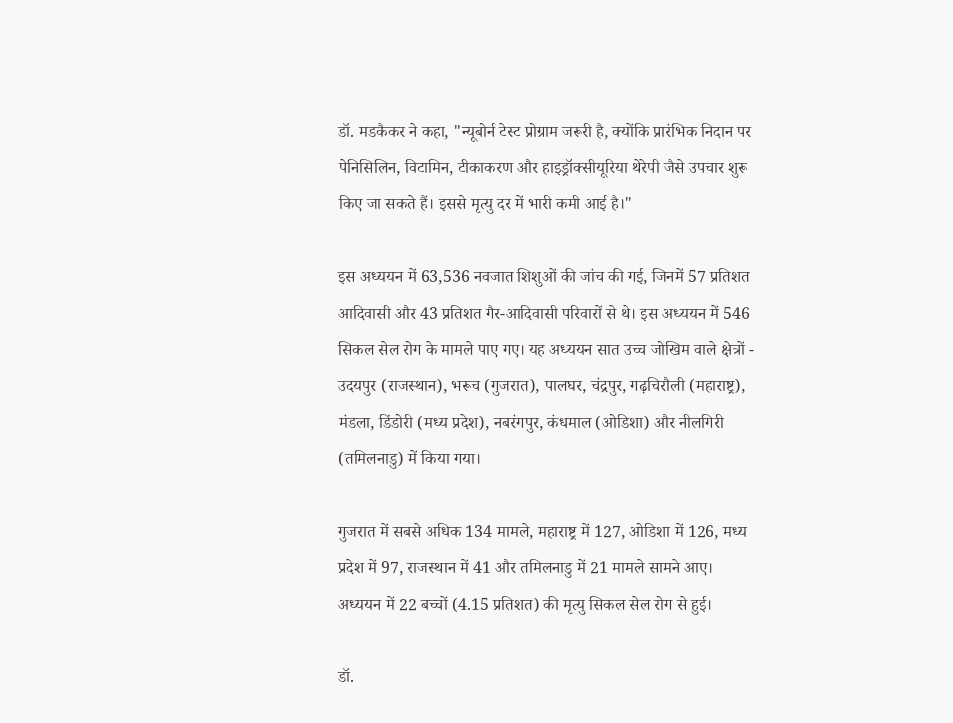डॉ. मडकैकर ने कहा, "न्यूबोर्न टेस्ट प्रोग्राम जरूरी है, क्योंकि प्रारंभिक निदान पर पेनिसिलिन, विटामिन, टीकाकरण और हाइड्रॉक्सीयूरिया थेरेपी जैसे उपचार शुरू किए जा सकते हैं। इससे मृत्यु दर में भारी कमी आई है।"

इस अध्ययन में 63,536 नवजात शिशुओं की जांच की गई, जिनमें 57 प्रतिशत आदिवासी और 43 प्रतिशत गैर-आदिवासी परिवारों से थे। इस अध्ययन में 546 सिकल सेल रोग के मामले पाए गए। यह अध्ययन सात उच्च जोखिम वाले क्षेत्रों - उदयपुर (राजस्थान), भरूच (गुजरात), पालघर, चंद्रपुर, गढ़चिरौली (महाराष्ट्र), मंडला, डिंडोरी (मध्य प्रदेश), नबरंगपुर, कंधमाल (ओडिशा) और नीलगिरी (तमिलनाडु) में किया गया।

गुजरात में सबसे अधिक 134 मामले, महाराष्ट्र में 127, ओडिशा में 126, मध्य प्रदेश में 97, राजस्थान में 41 और तमिलनाडु में 21 मामले सामने आए। अध्ययन में 22 बच्चों (4.15 प्रतिशत) की मृत्यु सिकल सेल रोग से हुई।

डॉ.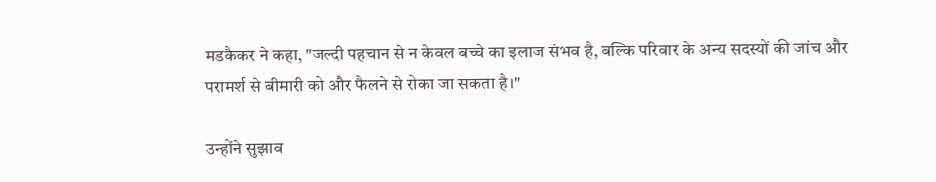मडकैकर ने कहा, "जल्दी पहचान से न केवल बच्चे का इलाज संभव है, बल्कि परिवार के अन्य सदस्यों की जांच और परामर्श से बीमारी को और फैलने से रोका जा सकता है।"

उन्होंने सुझाव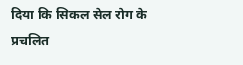दिया कि सिकल सेल रोग के प्रचलित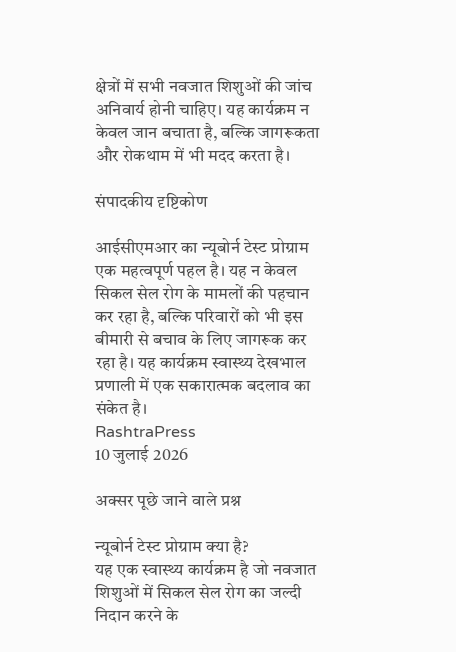क्षेत्रों में सभी नवजात शिशुओं की जांच अनिवार्य होनी चाहिए। यह कार्यक्रम न केवल जान बचाता है, बल्कि जागरूकता और रोकथाम में भी मदद करता है।

संपादकीय दृष्टिकोण

आईसीएमआर का न्यूबोर्न टेस्ट प्रोग्राम एक महत्वपूर्ण पहल है। यह न केवल सिकल सेल रोग के मामलों की पहचान कर रहा है, बल्कि परिवारों को भी इस बीमारी से बचाव के लिए जागरूक कर रहा है। यह कार्यक्रम स्वास्थ्य देखभाल प्रणाली में एक सकारात्मक बदलाव का संकेत है।
RashtraPress
10 जुलाई 2026

अक्सर पूछे जाने वाले प्रश्न

न्यूबोर्न टेस्ट प्रोग्राम क्या है?
यह एक स्वास्थ्य कार्यक्रम है जो नवजात शिशुओं में सिकल सेल रोग का जल्दी निदान करने के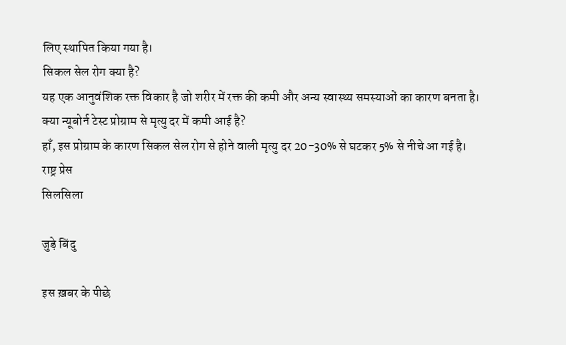लिए स्थापित किया गया है।
सिकल सेल रोग क्या है?
यह एक आनुवंशिक रक्त विकार है जो शरीर में रक्त की कमी और अन्य स्वास्थ्य समस्याओं का कारण बनता है।
क्या न्यूबोर्न टेस्ट प्रोग्राम से मृत्यु दर में कमी आई है?
हाँ, इस प्रोग्राम के कारण सिकल सेल रोग से होने वाली मृत्यु दर 20-30% से घटकर 5% से नीचे आ गई है।
राष्ट्र प्रेस
सिलसिला

जुड़े बिंदु

इस ख़बर के पीछे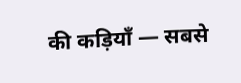की कड़ियाँ — सबसे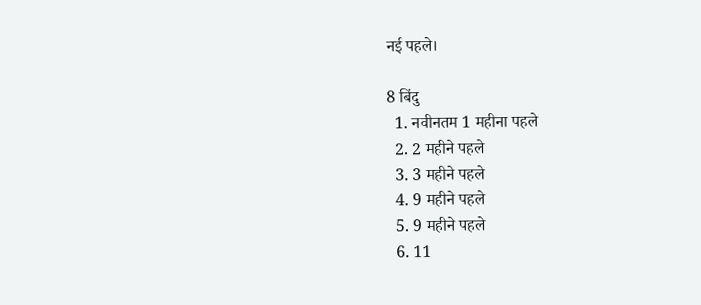नई पहले।

8 बिंदु
  1. नवीनतम 1 महीना पहले
  2. 2 महीने पहले
  3. 3 महीने पहले
  4. 9 महीने पहले
  5. 9 महीने पहले
  6. 11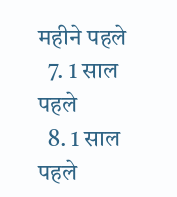महीने पहले
  7. 1 साल पहले
  8. 1 साल पहले